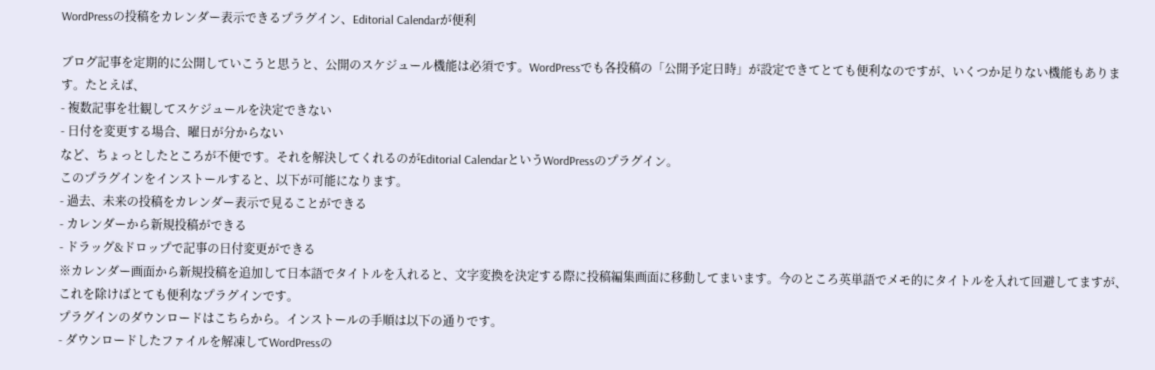WordPressの投稿をカレンダー表示できるプラグイン、Editorial Calendarが便利

ブログ記事を定期的に公開していこうと思うと、公開のスケジュール機能は必須です。WordPressでも各投稿の「公開予定日時」が設定できてとても便利なのですが、いくつか足りない機能もあります。たとえば、
- 複数記事を壮観してスケジュールを決定できない
- 日付を変更する場合、曜日が分からない
など、ちょっとしたところが不便です。それを解決してくれるのがEditorial CalendarというWordPressのプラグイン。
このプラグインをインストールすると、以下が可能になります。
- 過去、未来の投稿をカレンダー表示で見ることができる
- カレンダーから新規投稿ができる
- ドラッグ&ドロップで記事の日付変更ができる
※カレンダー画面から新規投稿を追加して日本語でタイトルを入れると、文字変換を決定する際に投稿編集画面に移動してまいます。今のところ英単語でメモ的にタイトルを入れて回避してますが、これを除けばとても便利なプラグインです。
プラグインのダウンロードはこちらから。インストールの手順は以下の通りです。
- ダウンロードしたファイルを解凍してWordPressの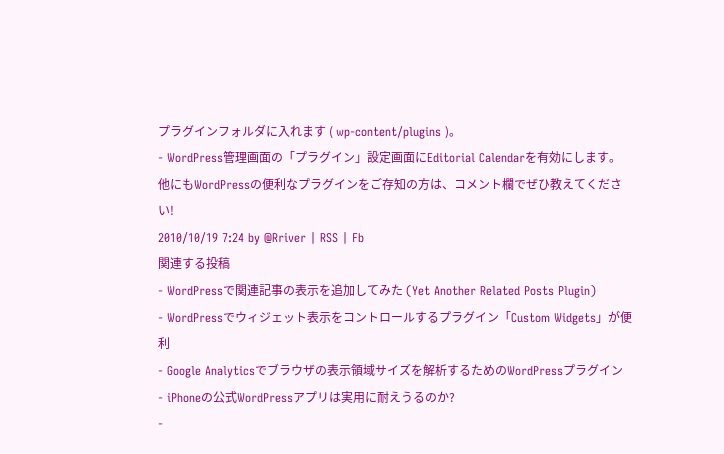プラグインフォルダに入れます ( wp-content/plugins )。
- WordPress管理画面の「プラグイン」設定画面にEditorial Calendarを有効にします。
他にもWordPressの便利なプラグインをご存知の方は、コメント欄でぜひ教えてください!
2010/10/19 7:24 by @Rriver | RSS | Fb
関連する投稿
- WordPressで関連記事の表示を追加してみた (Yet Another Related Posts Plugin)
- WordPressでウィジェット表示をコントロールするプラグイン「Custom Widgets」が便利
- Google Analyticsでブラウザの表示領域サイズを解析するためのWordPressプラグイン
- iPhoneの公式WordPressアプリは実用に耐えうるのか?
-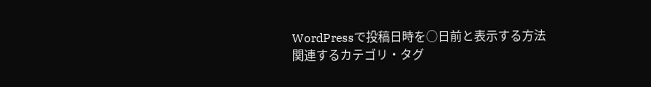WordPressで投稿日時を○日前と表示する方法
関連するカテゴリ・タグ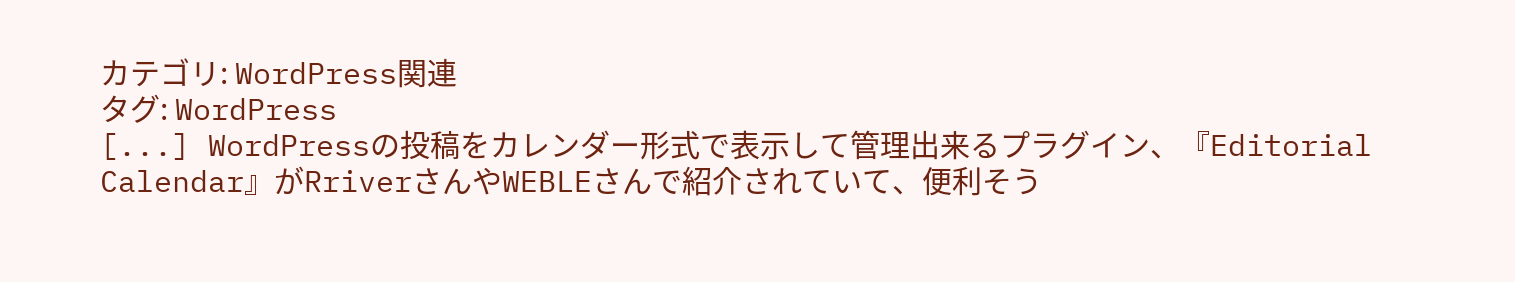カテゴリ: WordPress関連
タグ: WordPress
[...] WordPressの投稿をカレンダー形式で表示して管理出来るプラグイン、『Editorial Calendar』がRriverさんやWEBLEさんで紹介されていて、便利そう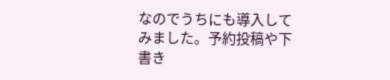なのでうちにも導入してみました。予約投稿や下書き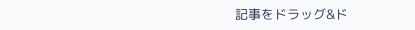記事をドラッグ&ド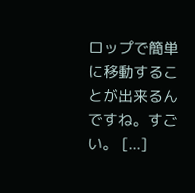ロップで簡単に移動することが出来るんですね。すごい。 [...]